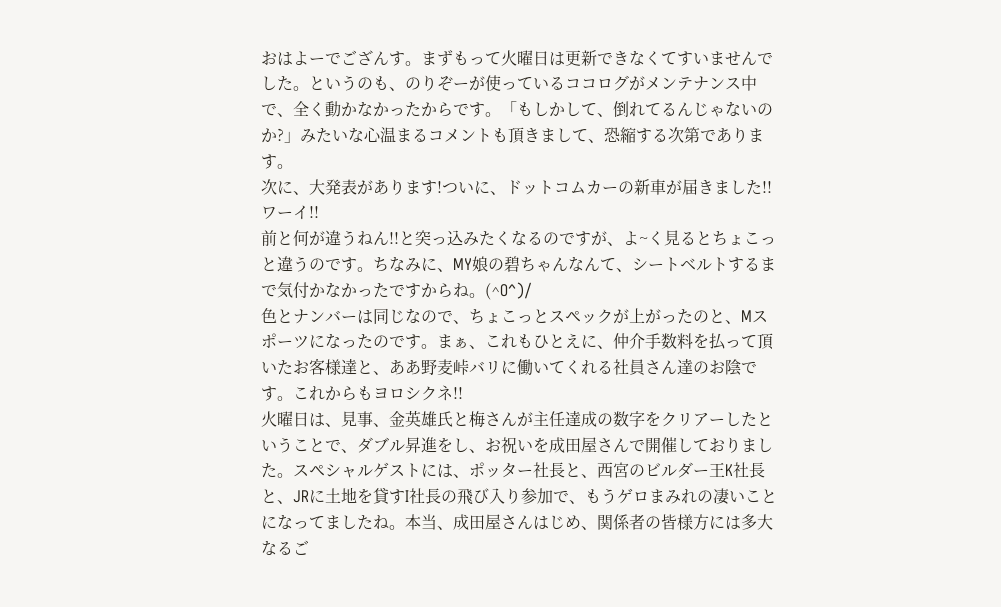おはよーでござんす。まずもって火曜日は更新できなくてすいませんでした。というのも、のりぞーが使っているココログがメンテナンス中で、全く動かなかったからです。「もしかして、倒れてるんじゃないのか?」みたいな心温まるコメントも頂きまして、恐縮する次第であります。
次に、大発表があります!ついに、ドットコムカーの新車が届きました!!
ワーイ!!
前と何が違うねん!!と突っ込みたくなるのですが、よ~く見るとちょこっと違うのです。ちなみに、MY娘の碧ちゃんなんて、シートベルトするまで気付かなかったですからね。(^O^)/
色とナンバーは同じなので、ちょこっとスペックが上がったのと、Mスポーツになったのです。まぁ、これもひとえに、仲介手数料を払って頂いたお客様達と、ああ野麦峠バリに働いてくれる社員さん達のお陰です。これからもヨロシクネ!!
火曜日は、見事、金英雄氏と梅さんが主任達成の数字をクリアーしたということで、ダブル昇進をし、お祝いを成田屋さんで開催しておりました。スペシャルゲストには、ポッター社長と、西宮のビルダー王K社長と、JRに土地を貸すI社長の飛び入り参加で、もうゲロまみれの凄いことになってましたね。本当、成田屋さんはじめ、関係者の皆様方には多大なるご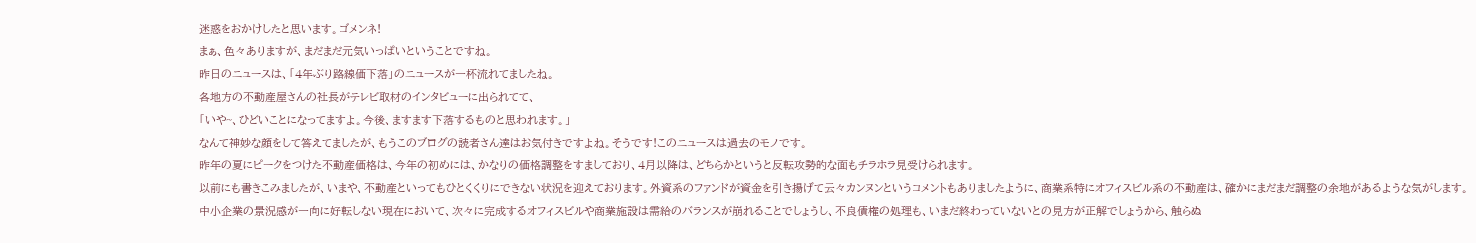迷惑をおかけしたと思います。ゴメンネ!
まぁ、色々ありますが、まだまだ元気いっぱいということですね。
昨日のニュースは、「4年ぶり路線価下落」のニュースが一杯流れてましたね。
各地方の不動産屋さんの社長がテレビ取材のインタビューに出られてて、
「いや~、ひどいことになってますよ。今後、ますます下落するものと思われます。」
なんて神妙な顔をして答えてましたが、もうこのブログの読者さん達はお気付きですよね。そうです!このニュースは過去のモノです。
昨年の夏にピークをつけた不動産価格は、今年の初めには、かなりの価格調整をすましており、4月以降は、どちらかというと反転攻勢的な面もチラホラ見受けられます。
以前にも書きこみましたが、いまや、不動産といってもひとくくりにできない状況を迎えております。外資系のファンドが資金を引き揚げて云々カンヌンというコメントもありましたように、商業系特にオフィスビル系の不動産は、確かにまだまだ調整の余地があるような気がします。
中小企業の景況感が一向に好転しない現在において、次々に完成するオフィスビルや商業施設は需給のバランスが崩れることでしょうし、不良債権の処理も、いまだ終わっていないとの見方が正解でしょうから、触らぬ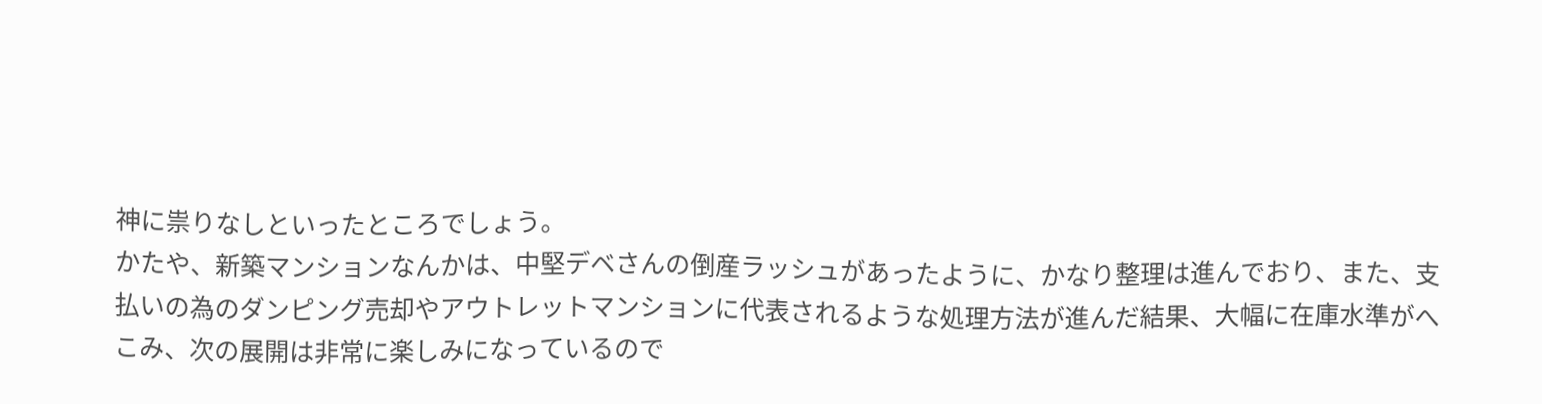神に祟りなしといったところでしょう。
かたや、新築マンションなんかは、中堅デベさんの倒産ラッシュがあったように、かなり整理は進んでおり、また、支払いの為のダンピング売却やアウトレットマンションに代表されるような処理方法が進んだ結果、大幅に在庫水準がへこみ、次の展開は非常に楽しみになっているので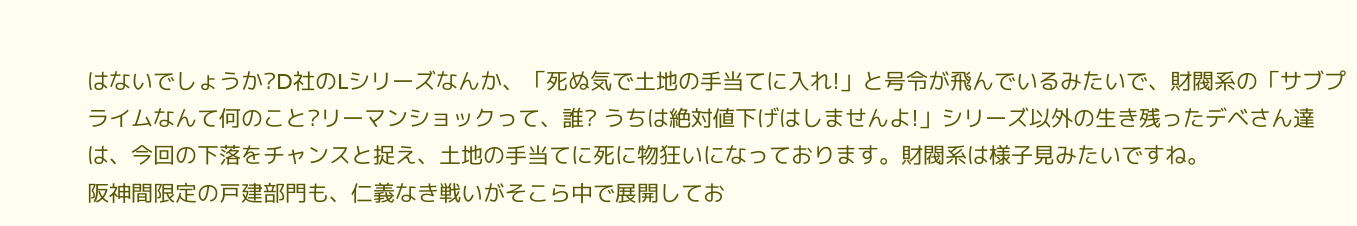はないでしょうか?D社のLシリーズなんか、「死ぬ気で土地の手当てに入れ!」と号令が飛んでいるみたいで、財閥系の「サブプライムなんて何のこと?リーマンショックって、誰? うちは絶対値下げはしませんよ!」シリーズ以外の生き残ったデベさん達は、今回の下落をチャンスと捉え、土地の手当てに死に物狂いになっております。財閥系は様子見みたいですね。
阪神間限定の戸建部門も、仁義なき戦いがそこら中で展開してお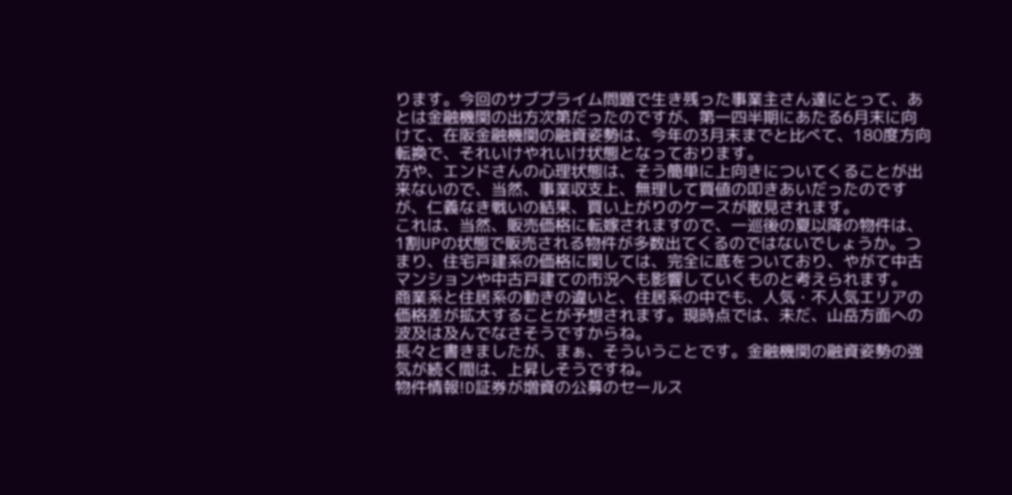ります。今回のサブプライム問題で生き残った事業主さん達にとって、あとは金融機関の出方次第だったのですが、第一四半期にあたる6月末に向けて、在阪金融機関の融資姿勢は、今年の3月末までと比べて、180度方向転換で、それいけやれいけ状態となっております。
方や、エンドさんの心理状態は、そう簡単に上向きについてくることが出来ないので、当然、事業収支上、無理して買値の叩きあいだったのですが、仁義なき戦いの結果、買い上がりのケースが散見されます。
これは、当然、販売価格に転嫁されますので、一巡後の夏以降の物件は、1割UPの状態で販売される物件が多数出てくるのではないでしょうか。つまり、住宅戸建系の価格に関しては、完全に底をついており、やがて中古マンションや中古戸建ての市況へも影響していくものと考えられます。
商業系と住居系の動きの違いと、住居系の中でも、人気・不人気エリアの価格差が拡大することが予想されます。現時点では、未だ、山岳方面への波及は及んでなさそうですからね。
長々と書きましたが、まぁ、そういうことです。金融機関の融資姿勢の強気が続く間は、上昇しそうですね。
物件情報!D証券が増資の公募のセールス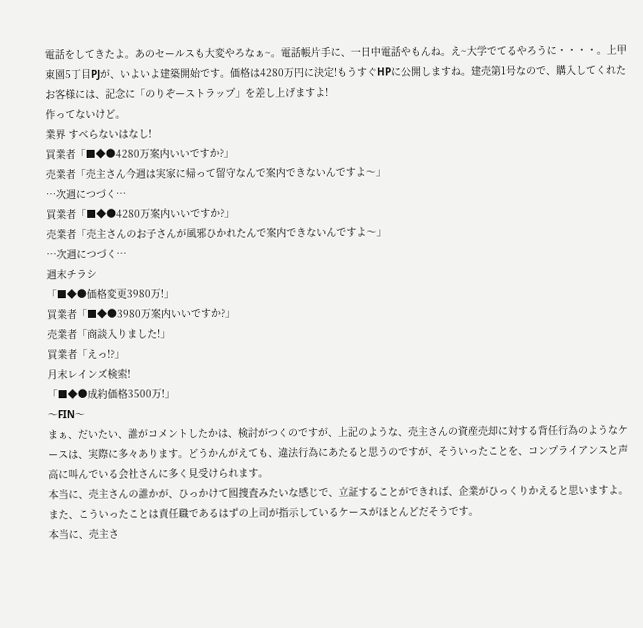電話をしてきたよ。あのセールスも大変やろなぁ~。電話帳片手に、一日中電話やもんね。え~大学でてるやろうに・・・・。上甲東園5丁目PJが、いよいよ建築開始です。価格は4280万円に決定!もうすぐHPに公開しますね。建売第1号なので、購入してくれたお客様には、記念に「のりぞーストラップ」を差し上げますよ!
作ってないけど。
業界 すべらないはなし!
買業者「■◆●4280万案内いいですか?」
売業者「売主さん今週は実家に帰って留守なんで案内できないんですよ〜」
…次週につづく…
買業者「■◆●4280万案内いいですか?」
売業者「売主さんのお子さんが風邪ひかれたんで案内できないんですよ〜」
…次週につづく…
週末チラシ
「■◆●価格変更3980万!」
買業者「■◆●3980万案内いいですか?」
売業者「商談入りました!」
買業者「えっ!?」
月末レインズ検索!
「■◆●成約価格3500万!」
〜FIN〜
まぁ、だいたい、誰がコメントしたかは、検討がつくのですが、上記のような、売主さんの資産売却に対する背任行為のようなケースは、実際に多々あります。どうかんがえても、違法行為にあたると思うのですが、そういったことを、コンプライアンスと声高に叫んでいる会社さんに多く見受けられます。
本当に、売主さんの誰かが、ひっかけて囮捜査みたいな感じで、立証することができれば、企業がひっくりかえると思いますよ。また、こういったことは責任職であるはずの上司が指示しているケースがほとんどだそうです。
本当に、売主さ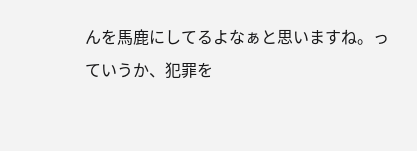んを馬鹿にしてるよなぁと思いますね。っていうか、犯罪を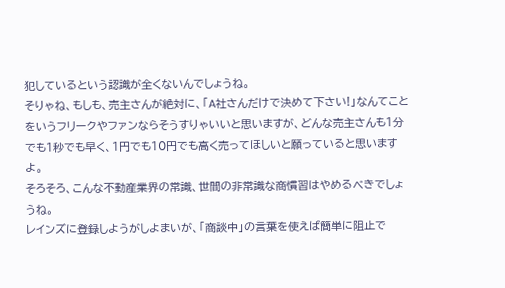犯しているという認識が全くないんでしょうね。
そりゃね、もしも、売主さんが絶対に、「A社さんだけで決めて下さい!」なんてことをいうフリークやファンならそうすりゃいいと思いますが、どんな売主さんも1分でも1秒でも早く、1円でも10円でも高く売ってほしいと願っていると思いますよ。
そろそろ、こんな不動産業界の常識、世間の非常識な商慣習はやめるべきでしょうね。
レインズに登録しようがしよまいが、「商談中」の言葉を使えば簡単に阻止で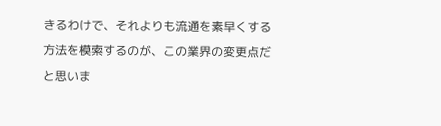きるわけで、それよりも流通を素早くする方法を模索するのが、この業界の変更点だと思いま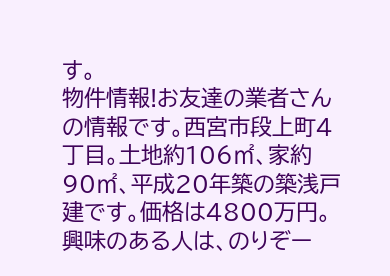す。
物件情報!お友達の業者さんの情報です。西宮市段上町4丁目。土地約106㎡、家約90㎡、平成20年築の築浅戸建です。価格は4800万円。興味のある人は、のりぞー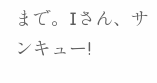まで。Iさん、サンキュー!